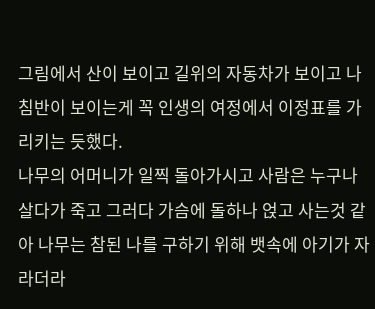그림에서 산이 보이고 길위의 자동차가 보이고 나침반이 보이는게 꼭 인생의 여정에서 이정표를 가리키는 듯했다.
나무의 어머니가 일찍 돌아가시고 사람은 누구나 살다가 죽고 그러다 가슴에 돌하나 얹고 사는것 같아 나무는 참된 나를 구하기 위해 뱃속에 아기가 자라더라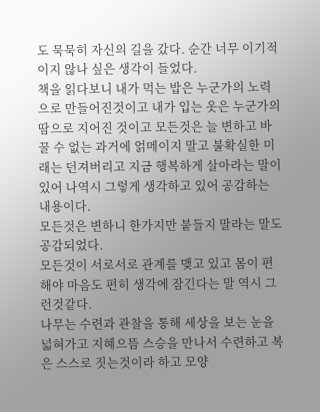도 묵묵히 자신의 길을 갔다. 순간 너무 이기적이지 않나 싶은 생각이 들었다.
책을 읽다보니 내가 먹는 밥은 누군가의 노력으로 만들어진것이고 내가 입는 옷은 누군가의 땀으로 지어진 것이고 모든것은 늘 변하고 바꿀 수 없는 과거에 얽메이지 말고 불확실한 미래는 던져버리고 지금 행복하게 살아라는 말이 있어 나역시 그렇게 생각하고 있어 공감하는 내용이다.
모든것은 변하니 한가지만 붙들지 말라는 말도 공감되었다.
모든것이 서로서로 관계를 맺고 있고 몸이 편해야 마음도 편히 생각에 잠긴다는 말 역시 그런것같다.
나무는 수련과 관찰을 통해 세상을 보는 눈을 넓혀가고 지혜으뜸 스승을 만나서 수련하고 복은 스스로 짓는것이라 하고 모양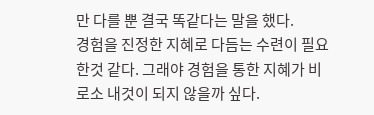만 다를 뿐 결국 똑같다는 말을 했다.
경험을 진정한 지혜로 다듬는 수련이 필요한것 같다. 그래야 경험을 통한 지혜가 비로소 내것이 되지 않을까 싶다.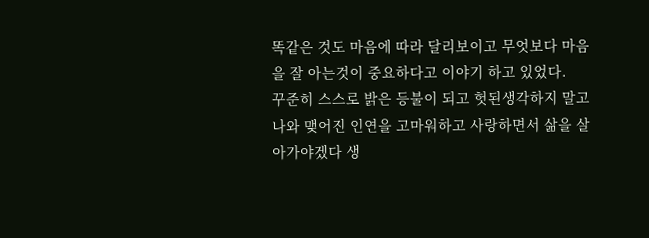똑같은 것도 마음에 따라 달리보이고 무엇보다 마음을 잘 아는것이 중요하다고 이야기 하고 있었다.
꾸준히 스스로 밝은 등불이 되고 헛된생각하지 말고 나와 맺어진 인연을 고마워하고 사랑하면서 삶을 살아가야겠다 생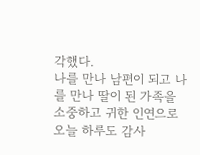각했다.
나를 만나 남편이 되고 나를 만나 딸이 된 가족을 소중하고 귀한 인연으로 오늘 하루도 감사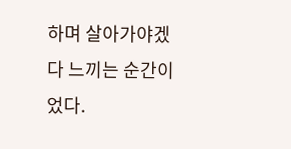하며 살아가야겠다 느끼는 순간이었다.